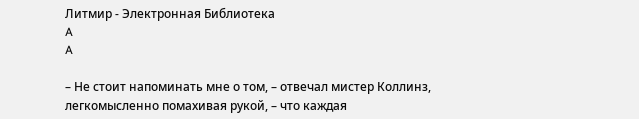Литмир - Электронная Библиотека
A
A

– Не стоит напоминать мне о том, – отвечал мистер Коллинз, легкомысленно помахивая рукой, – что каждая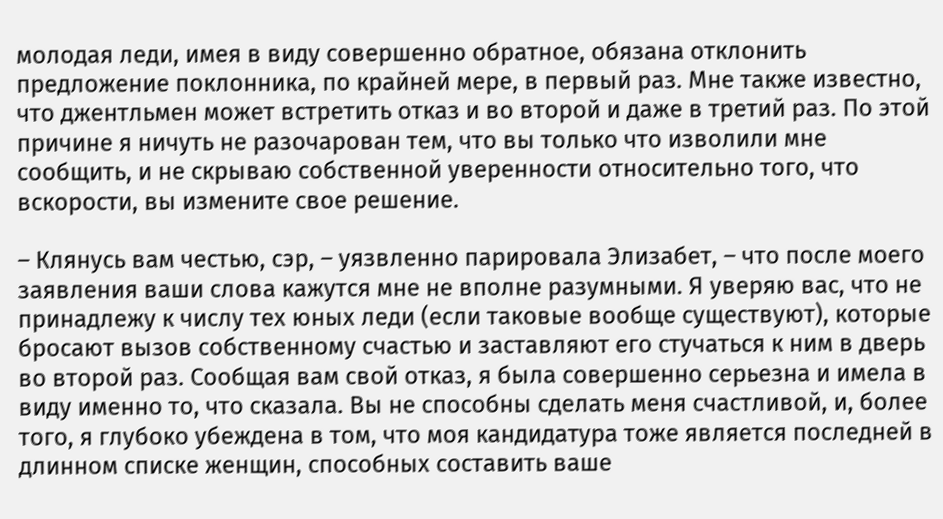молодая леди, имея в виду совершенно обратное, обязана отклонить предложение поклонника, по крайней мере, в первый раз. Мне также известно, что джентльмен может встретить отказ и во второй и даже в третий раз. По этой причине я ничуть не разочарован тем, что вы только что изволили мне сообщить, и не скрываю собственной уверенности относительно того, что вскорости, вы измените свое решение.

– Клянусь вам честью, сэр, – уязвленно парировала Элизабет, – что после моего заявления ваши слова кажутся мне не вполне разумными. Я уверяю вас, что не принадлежу к числу тех юных леди (если таковые вообще существуют), которые бросают вызов собственному счастью и заставляют его стучаться к ним в дверь во второй раз. Сообщая вам свой отказ, я была совершенно серьезна и имела в виду именно то, что сказала. Вы не способны сделать меня счастливой, и, более того, я глубоко убеждена в том, что моя кандидатура тоже является последней в длинном списке женщин, способных составить ваше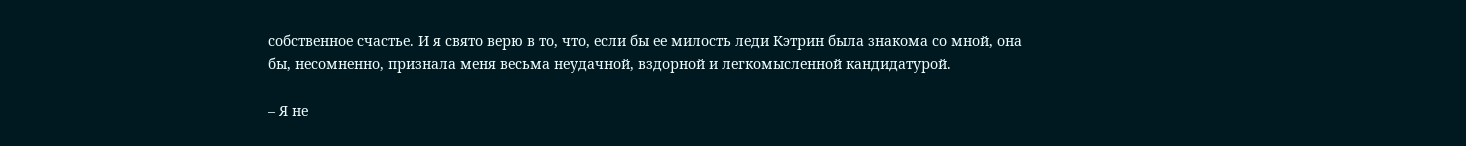собственное счастье. И я свято верю в то, что, если бы ее милость леди Кэтрин была знакома со мной, она бы, несомненно, признала меня весьма неудачной, вздорной и легкомысленной кандидатурой.

– Я не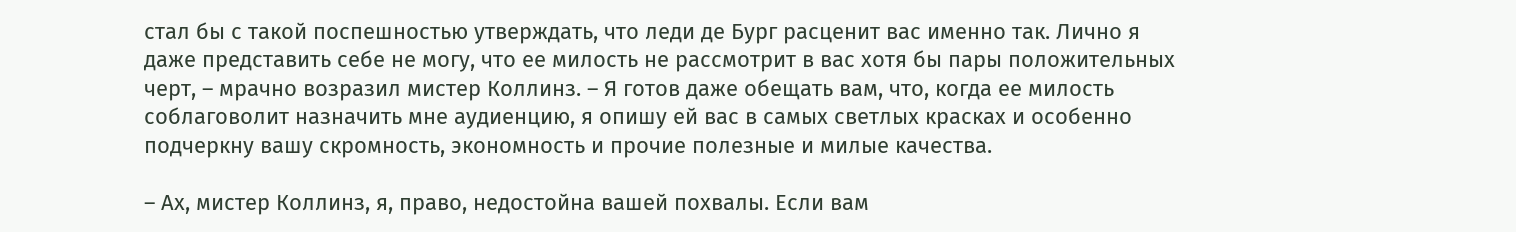стал бы с такой поспешностью утверждать, что леди де Бург расценит вас именно так. Лично я даже представить себе не могу, что ее милость не рассмотрит в вас хотя бы пары положительных черт, – мрачно возразил мистер Коллинз. – Я готов даже обещать вам, что, когда ее милость соблаговолит назначить мне аудиенцию, я опишу ей вас в самых светлых красках и особенно подчеркну вашу скромность, экономность и прочие полезные и милые качества.

– Ах, мистер Коллинз, я, право, недостойна вашей похвалы. Если вам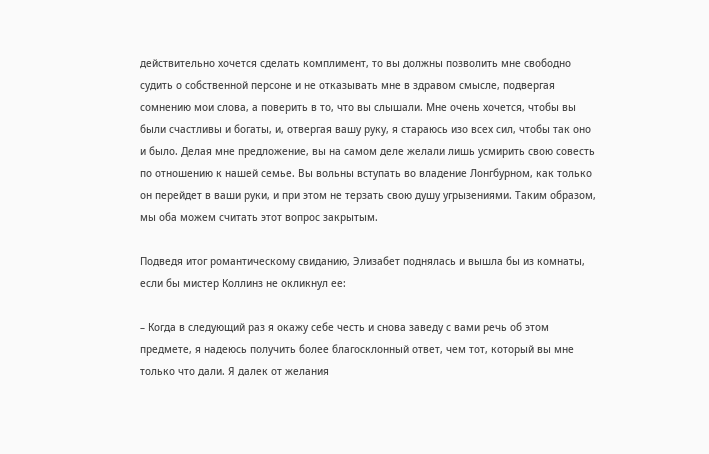действительно хочется сделать комплимент, то вы должны позволить мне свободно судить о собственной персоне и не отказывать мне в здравом смысле, подвергая сомнению мои слова, а поверить в то, что вы слышали. Мне очень хочется, чтобы вы были счастливы и богаты, и, отвергая вашу руку, я стараюсь изо всех сил, чтобы так оно и было. Делая мне предложение, вы на самом деле желали лишь усмирить свою совесть по отношению к нашей семье. Вы вольны вступать во владение Лонгбурном, как только он перейдет в ваши руки, и при этом не терзать свою душу угрызениями. Таким образом, мы оба можем считать этот вопрос закрытым.

Подведя итог романтическому свиданию, Элизабет поднялась и вышла бы из комнаты, если бы мистер Коллинз не окликнул ее:

– Когда в следующий раз я окажу себе честь и снова заведу с вами речь об этом предмете, я надеюсь получить более благосклонный ответ, чем тот, который вы мне только что дали. Я далек от желания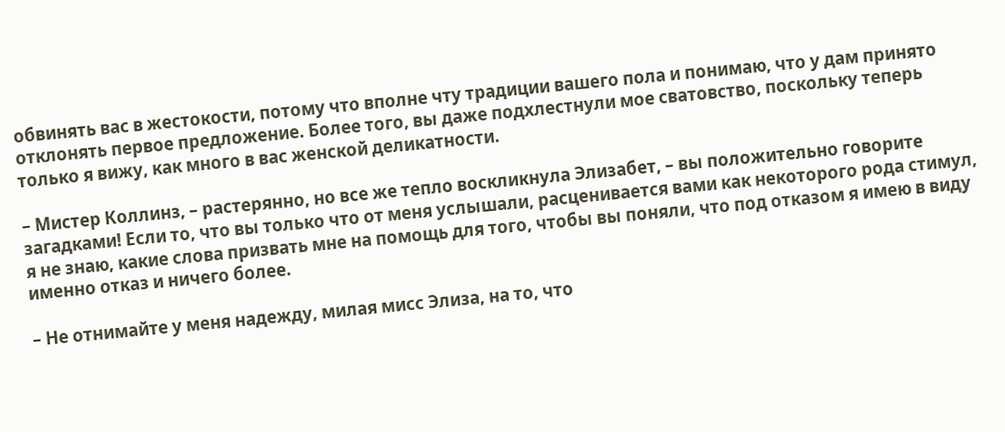обвинять вас в жестокости, потому что вполне чту традиции вашего пола и понимаю, что у дам принято отклонять первое предложение. Более того, вы даже подхлестнули мое сватовство, поскольку теперь только я вижу, как много в вас женской деликатности.

– Мистер Коллинз, – растерянно, но все же тепло воскликнула Элизабет, – вы положительно говорите загадками! Если то, что вы только что от меня услышали, расценивается вами как некоторого рода стимул, я не знаю, какие слова призвать мне на помощь для того, чтобы вы поняли, что под отказом я имею в виду именно отказ и ничего более.

– Не отнимайте у меня надежду, милая мисс Элиза, на то, что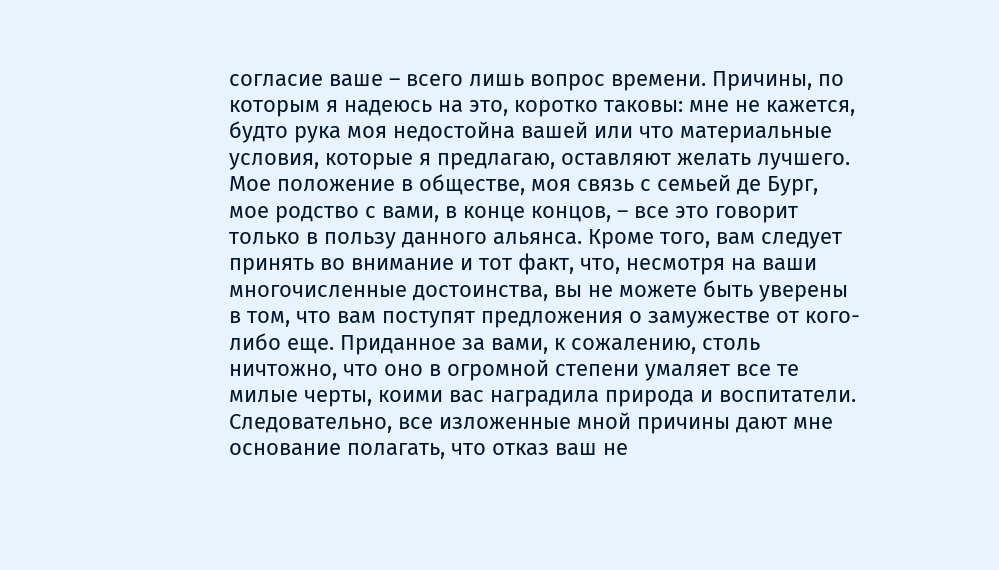согласие ваше – всего лишь вопрос времени. Причины, по которым я надеюсь на это, коротко таковы: мне не кажется, будто рука моя недостойна вашей или что материальные условия, которые я предлагаю, оставляют желать лучшего. Мое положение в обществе, моя связь с семьей де Бург, мое родство с вами, в конце концов, – все это говорит только в пользу данного альянса. Кроме того, вам следует принять во внимание и тот факт, что, несмотря на ваши многочисленные достоинства, вы не можете быть уверены в том, что вам поступят предложения о замужестве от кого-либо еще. Приданное за вами, к сожалению, столь ничтожно, что оно в огромной степени умаляет все те милые черты, коими вас наградила природа и воспитатели. Следовательно, все изложенные мной причины дают мне основание полагать, что отказ ваш не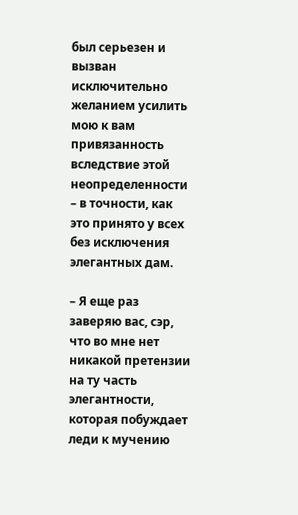был серьезен и вызван исключительно желанием усилить мою к вам привязанность вследствие этой неопределенности – в точности, как это принято у всех без исключения элегантных дам.

– Я еще раз заверяю вас, сэр, что во мне нет никакой претензии на ту часть элегантности, которая побуждает леди к мучению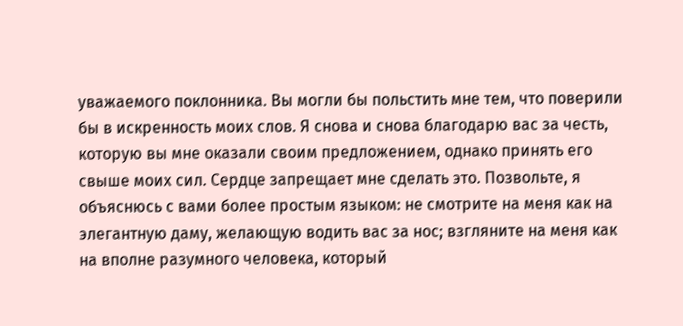уважаемого поклонника. Вы могли бы польстить мне тем, что поверили бы в искренность моих слов. Я снова и снова благодарю вас за честь, которую вы мне оказали своим предложением, однако принять его свыше моих сил. Сердце запрещает мне сделать это. Позвольте, я объяснюсь с вами более простым языком: не смотрите на меня как на элегантную даму, желающую водить вас за нос; взгляните на меня как на вполне разумного человека, который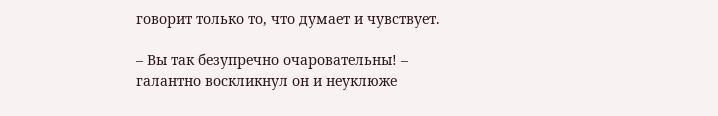говорит только то, что думает и чувствует.

– Вы так безупречно очаровательны! – галантно воскликнул он и неуклюже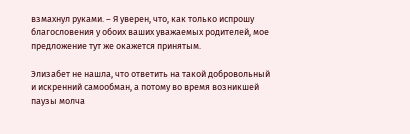взмахнул руками. – Я уверен, что, как только испрошу благословения у обоих ваших уважаемых родителей, мое предложение тут же окажется принятым.

Элизабет не нашла, что ответить на такой добровольный и искренний самообман, а потому во время возникшей паузы молча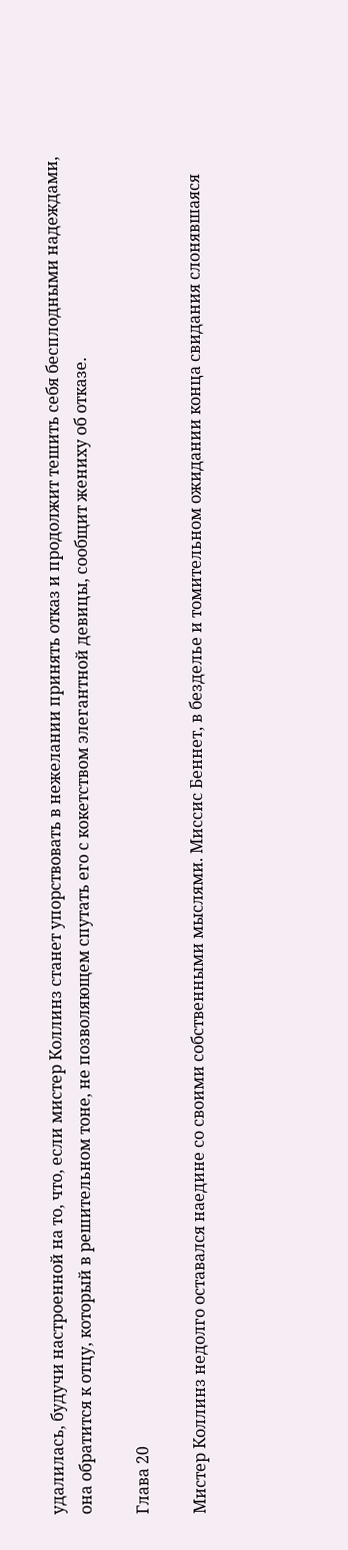удалилась, будучи настроенной на то, что, если мистер Коллинз станет упорствовать в нежелании принять отказ и продолжит тешить себя бесплодными надеждами, она обратится к отцу, который в решительном тоне, не позволяющем спутать его с кокетством элегантной девицы, сообщит жениху об отказе.

Глава 20

Мистер Коллинз недолго оставался наедине со своими собственными мыслями. Миссис Беннет, в безделье и томительном ожидании конца свидания слонявшаяся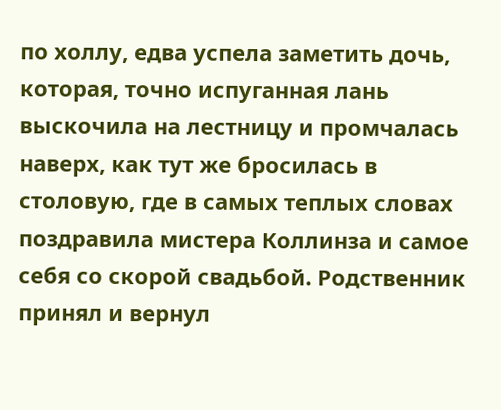по холлу, едва успела заметить дочь, которая, точно испуганная лань выскочила на лестницу и промчалась наверх, как тут же бросилась в столовую, где в самых теплых словах поздравила мистера Коллинза и самое себя со скорой свадьбой. Родственник принял и вернул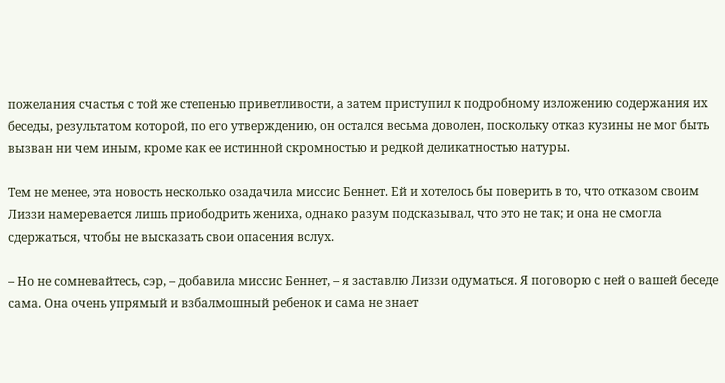пожелания счастья с той же степенью приветливости, а затем приступил к подробному изложению содержания их беседы, результатом которой, по его утверждению, он остался весьма доволен, поскольку отказ кузины не мог быть вызван ни чем иным, кроме как ее истинной скромностью и редкой деликатностью натуры.

Тем не менее, эта новость несколько озадачила миссис Беннет. Ей и хотелось бы поверить в то, что отказом своим Лиззи намеревается лишь приободрить жениха, однако разум подсказывал, что это не так; и она не смогла сдержаться, чтобы не высказать свои опасения вслух.

– Но не сомневайтесь, сэр, – добавила миссис Беннет, – я заставлю Лиззи одуматься. Я поговорю с ней о вашей беседе сама. Она очень упрямый и взбалмошный ребенок и сама не знает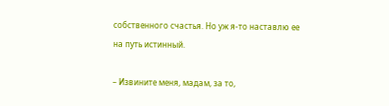собственного счастья. Но уж я-то наставлю ее на путь истинный.

– Извините меня, мадам, за то,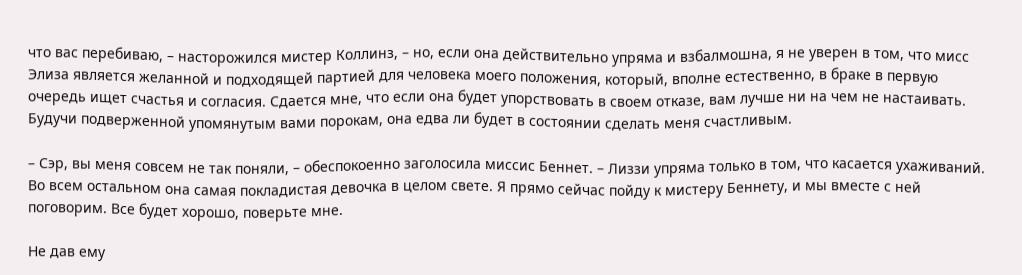что вас перебиваю, – насторожился мистер Коллинз, – но, если она действительно упряма и взбалмошна, я не уверен в том, что мисс Элиза является желанной и подходящей партией для человека моего положения, который, вполне естественно, в браке в первую очередь ищет счастья и согласия. Сдается мне, что если она будет упорствовать в своем отказе, вам лучше ни на чем не настаивать. Будучи подверженной упомянутым вами порокам, она едва ли будет в состоянии сделать меня счастливым.

– Сэр, вы меня совсем не так поняли, – обеспокоенно заголосила миссис Беннет. – Лиззи упряма только в том, что касается ухаживаний. Во всем остальном она самая покладистая девочка в целом свете. Я прямо сейчас пойду к мистеру Беннету, и мы вместе с ней поговорим. Все будет хорошо, поверьте мне.

Не дав ему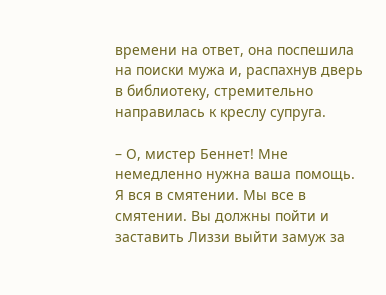времени на ответ, она поспешила на поиски мужа и, распахнув дверь в библиотеку, стремительно направилась к креслу супруга.

– О, мистер Беннет! Мне немедленно нужна ваша помощь. Я вся в смятении. Мы все в смятении. Вы должны пойти и заставить Лиззи выйти замуж за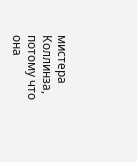мистера Коллинза, потому что она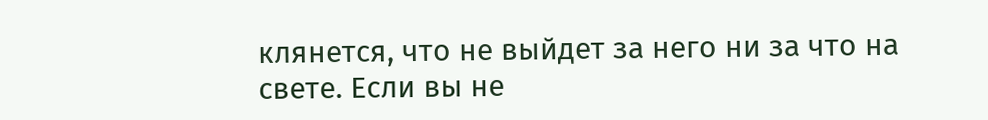клянется, что не выйдет за него ни за что на свете. Если вы не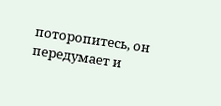поторопитесь, он передумает и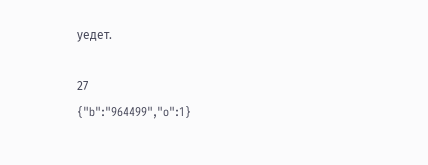уедет.

27
{"b":"964499","o":1}